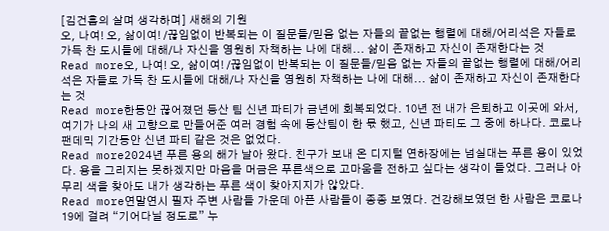[김건흡의 살며 생각하며] 새해의 기원
오, 나여! 오, 삶이여! /끊임없이 반복되는 이 질문들/믿음 없는 자들의 끝없는 행렬에 대해/어리석은 자들로 가득 찬 도시들에 대해/나 자신을 영원히 자책하는 나에 대해... 삶이 존재하고 자신이 존재한다는 것
Read more오, 나여! 오, 삶이여! /끊임없이 반복되는 이 질문들/믿음 없는 자들의 끝없는 행렬에 대해/어리석은 자들로 가득 찬 도시들에 대해/나 자신을 영원히 자책하는 나에 대해... 삶이 존재하고 자신이 존재한다는 것
Read more한동안 끊어졌던 등산 팀 신년 파티가 금년에 회복되었다. 10년 전 내가 은퇴하고 이곳에 와서, 여기가 나의 새 고향으로 만들어준 여러 경험 속에 등산팀이 한 몫 했고, 신년 파티도 그 중에 하나다. 코로나 팬데믹 기간동안 신년 파티 같은 것은 없었다.
Read more2024년 푸른 용의 해가 날아 왔다. 친구가 보내 온 디지털 연하장에는 넘실대는 푸른 용이 있었다. 용을 그리지는 못하겠지만 마음을 머금은 푸른색으로 고마움을 전하고 싶다는 생각이 들었다. 그러나 아무리 색을 찾아도 내가 생각하는 푸른 색이 찾아지지가 않았다.
Read more연말연시 필자 주변 사람들 가운데 아픈 사람들이 종종 보였다. 건강해보였던 한 사람은 코로나19에 걸려 “기어다닐 정도로” 누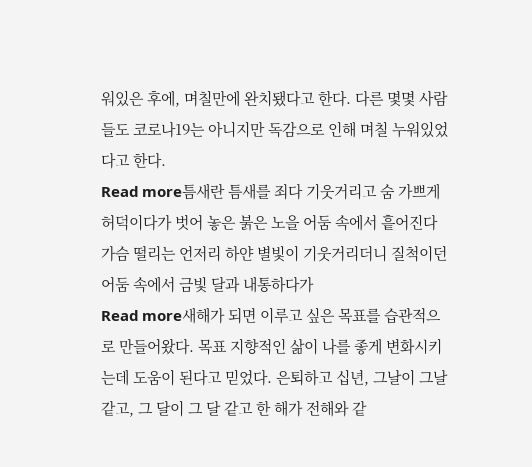워있은 후에, 며칠만에 완치됐다고 한다. 다른 몇몇 사람들도 코로나19는 아니지만 독감으로 인해 며칠 누워있었다고 한다.
Read more틈새란 틈새를 죄다 기웃거리고 숨 가쁘게 허덕이다가 벗어 놓은 붉은 노을 어둠 속에서 흩어진다 가슴 떨리는 언저리 하얀 별빛이 기웃거리더니 질척이던 어둠 속에서 금빛 달과 내통하다가
Read more새해가 되면 이루고 싶은 목표를 습관적으로 만들어왔다. 목표 지향적인 삶이 나를 좋게 변화시키는데 도움이 된다고 믿었다. 은퇴하고 십년, 그날이 그날 같고, 그 달이 그 달 같고 한 해가 전해와 같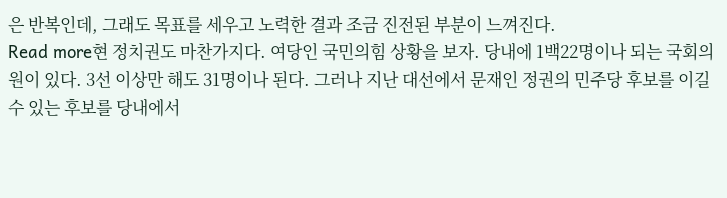은 반복인데, 그래도 목표를 세우고 노력한 결과 조금 진전된 부분이 느껴진다.
Read more현 정치권도 마찬가지다. 여당인 국민의힘 상황을 보자. 당내에 1백22명이나 되는 국회의원이 있다. 3선 이상만 해도 31명이나 된다. 그러나 지난 대선에서 문재인 정권의 민주당 후보를 이길 수 있는 후보를 당내에서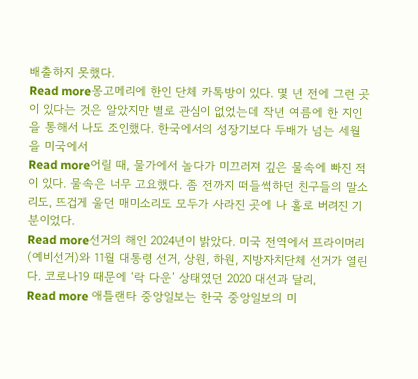배출하지 못했다.
Read more몽고메리에 한인 단체 카톡방이 있다. 몇 년 전에 그런 곳이 있다는 것은 알았지만 별로 관심이 없었는데 작년 여름에 한 지인을 통해서 나도 조인했다. 한국에서의 성장기보다 두배가 넘는 세월을 미국에서
Read more어릴 때, 물가에서 놀다가 미끄러져 깊은 물속에 빠진 적이 있다. 물속은 너무 고요했다. 좀 전까지 떠들썩하던 친구들의 말소리도, 뜨겁게 울던 매미소리도 모두가 사라진 곳에 나 홀로 버려진 기분이었다.
Read more선거의 해인 2024년이 밝았다. 미국 전역에서 프라이머리(예비선거)와 11월 대통령 선거, 상원, 하원, 지방자치단체 선거가 열린다. 코로나19 때문에 ‘락 다운’ 상태였던 2020 대선과 달리,
Read more 애틀랜타 중앙일보는 한국 중앙일보의 미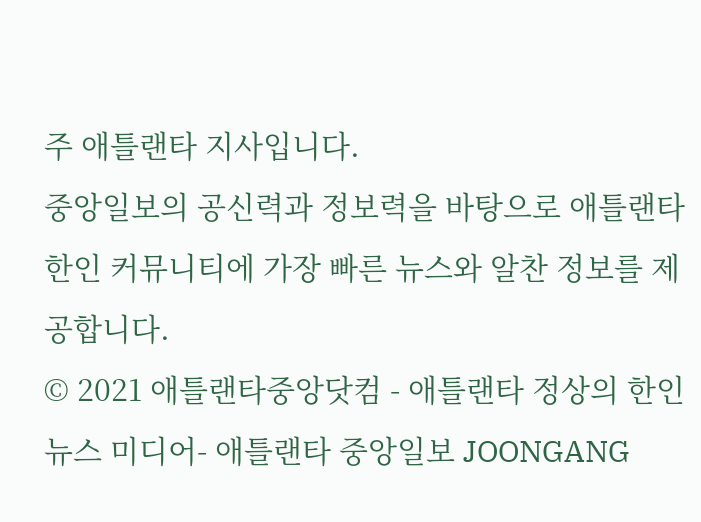주 애틀랜타 지사입니다.
중앙일보의 공신력과 정보력을 바탕으로 애틀랜타 한인 커뮤니티에 가장 빠른 뉴스와 알찬 정보를 제공합니다.
© 2021 애틀랜타중앙닷컴 - 애틀랜타 정상의 한인 뉴스 미디어- 애틀랜타 중앙일보 JOONGANG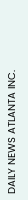DAILY NEWS ATLANTA INC.